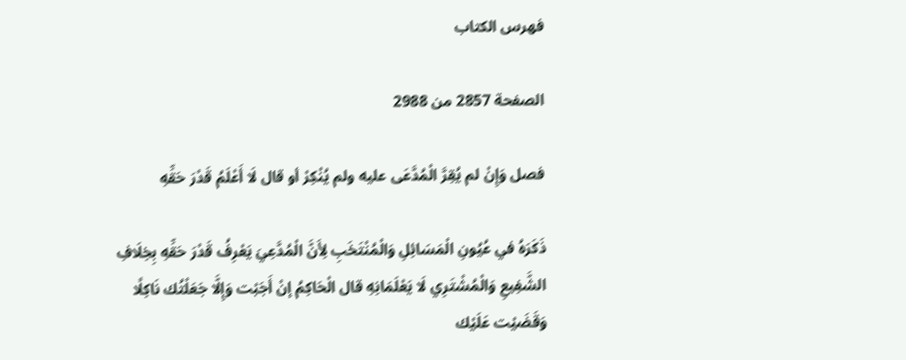فهرس الكتاب

الصفحة 2857 من 2988

فصل وَإِنْ لم يُقِرَّ الْمُدَّعَى عليه ولم يُنْكِرْ أو قال لَا أَعْلَمُ قَدْرَ حَقِّهِ

ذَكَرَهُ في عُيُونِ الْمَسَائِلِ وَالْمُنْتَخَبِ لِأَنَّ الْمُدَّعِيَ يَعْرِفُ قَدْرَ حَقِّهِ بِخِلَافِ الشَّفِيعِ وَالْمُشْتَرِي لَا يَعْلَمَانِهِ قال الْحَاكِمُ إنْ أَجَبْت وَإِلَّا جَعَلْتُك نَاكِلًا وَقَضَيْت عَلَيْك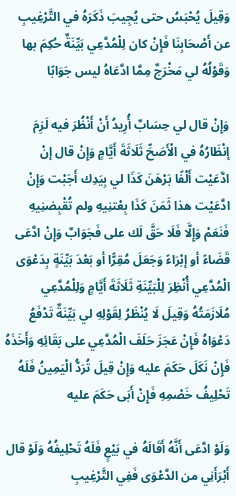وَقِيلَ يُحْبَسُ حتى يُجِيبَ ذَكَرَهُ في التَّرْغِيبِ عن أَصْحَابِنَا فَإِنْ كان لِلْمُدَّعِي بَيِّنَةٌ حُكِمَ بها وَقَوْلُهُ لي مَخْرَجٌ مِمَّا ادَّعَاهُ ليس جَوَابًا

وَإِنْ قال لي حِسَابٌ أُرِيدُ أَنْ أَنْظُرَ فيه لَزِمَ إنْظَارُهُ في الْأَصَحِّ ثَلَاثَةَ أَيَّامٍ وَإِنْ قال إنْ ادَّعَيْت أَلْفًا بَرْهَنَ كَذَا لي بِيَدِك أَجَبْت وَإِنْ ادَّعَيْت هذا ثَمَنَ كَذَا بِعْتنِيهِ ولم تُقْبِضنِيهِ فَنَعَمْ وَإِلَّا فَلَا حَقَّ لَك على فَجَوَابٌ وَإِنْ ادَّعَى قَضَاءً أو إبْرَاءً وَجَعَلَ مُقِرًّا أو بَعْدَ بَيِّنَةٍ بِدَعْوَى الْمُدَّعِي أُنْظِرَ لِلْبَيِّنَةِ ثَلَاثَةَ أَيَّامٍ وَلِلْمُدَّعِي مُلَازَمَتُهُ وَقِيلَ لَا يُنْظَرُ لِقَوْلِهِ لي بَيِّنَةٌ تَدْفَعُ دَعْوَاهُ فَإِنْ عَجَزَ حَلَفَ الْمُدَّعِي على بَقَائِهِ وَأَخَذَهُ فَإِنْ نَكَلَ حَكَمَ عليه وَإِنْ قِيلَ تُرَدُّ الْيَمِينُ فَلَهُ تَحْلِيفُ خَصْمِهِ فَإِنْ أَبَى حَكَمَ عليه

وَلَوْ ادَّعَى أَنَّهُ أَقَالَهُ في بَيْعٍ فَلَهُ تَحْلِيفُهُ وَلَوْ قال أَبْرَأَنِي من الدَّعْوَى فَفِي التَّرْغِيبِ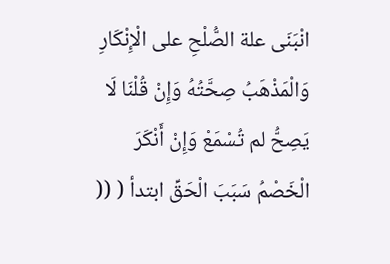انْبَنَى علة الصُّلْحِ على الْإِنْكَارِ وَالْمَذْهَبُ صِحَّتُهُ وَإِنْ قُلْنَا لَا يَصِحُّ لم تُسْمَعْ وَإِنْ أَنْكَرَ الْخَصْمُ سَبَبَ الْحَقِّ ابتدأ ( ((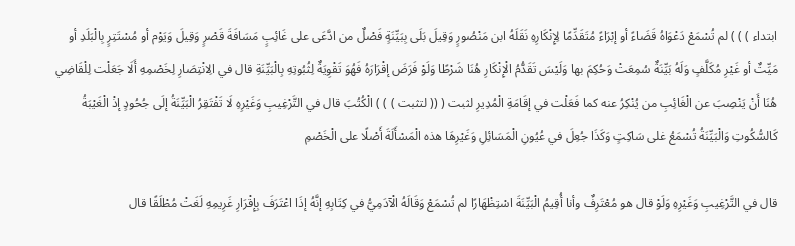ابتداء ) ) ) لم تُسْمَعْ دَعْوَاهُ قَضَاءً أو إبْرَاءً مُتَقَدِّمًا لِإِنْكَارِهِ نَقَلَهُ ابن مَنْصُورٍ وَقِيلَ بَلَى بِبَيِّنَةٍ فَصْلٌ من ادَّعَى على غَائِبٍ مَسَافَةَ قَصْرٍ وَقِيلَ وَيَوْم أو مُسْتَتِرٍ بِالْبَلَدِ أو مَيِّتٌ أو غَيْرِ مُكَلَّفٍ وَلَهُ بَيِّنَةٌ سُمِعَتْ وَحُكِمَ بها وَلَيْسَ تَقَدُّمُ الْإِنْكَارِ هُنَا شَرْطًا وَلَوْ فَرَضَ إقْرَارَهُ فَهُوَ تَقْوِيَةٌ لِثُبُوتِهِ بِالْبَيِّنَةِ قال في الِانْتِصَارِ لِخَصْمِهِ أَلَا جَعَلْت لِلْقَاضِي هُنَا أَنْ يَنْصِبَ عن الْغَائِبِ من يُنْكِرُ عنه كما فَعَلْت في إقَامَةِ الْمُدِيرِ لثبت ( (( لتثبت ) ) ) الْكُتُبَ قال في التَّرْغِيبِ وَغَيْرِهِ لَا تَفْتَقِرُ الْبَيِّنَةُ إلَى جُحُودٍ إذْ الْغَيْبَةُ كَالسُّكُوتِ وَالْبَيِّنَةُ تُسْمَعُ غلى سَاكِتٍ وَكَذَا جُعِلَ في عُيُونِ الْمَسَائِلِ وَغَيْرِهَا هذه الْمَسْأَلَةَ أَصْلًا على الْخَصْمِ

قال في التَّرْغِيبِ وَغَيْرِهِ وَلَوْ قال هو مُعْتَرِفٌ وأنا أُقِيمُ الْبَيِّنَةَ اسْتِظْهَارًا لم تُسْمَعْ وَقَالَهُ الْآدَمِيُّ في كِتَابِهِ إنَّهُ إذَا اعْتَرَفَ بِإِقْرَارِ غَرِيمِهِ لَغَتْ مُطْلَقًا قال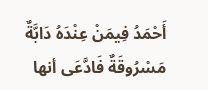أَحْمَدُ فِيمَنْ عِنْدَهُ دَابَّةٌ مَسْرُوقَةٌ فَادَّعَى أنها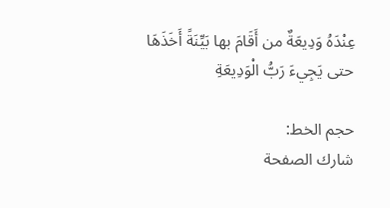عِنْدَهُ وَدِيعَةٌ من أَقَامَ بها بَيِّنَةً أَخَذَهَا حتى يَجِيءَ رَبُّ الْوَدِيعَةِ

حجم الخط:
شارك الصفحة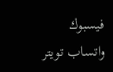فيسبوك واتساب تويتر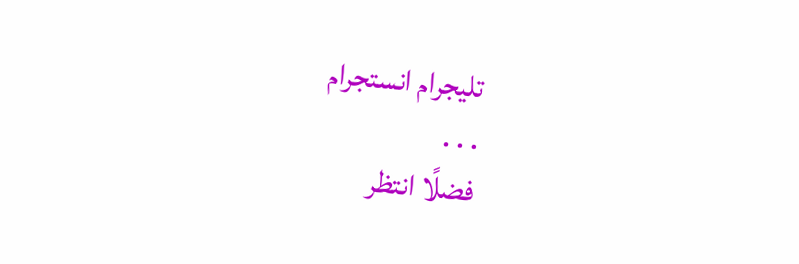تليجرام انستجرام
. . .
فضلًا انتظر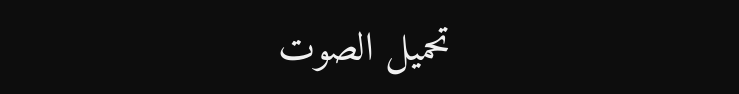تحميل الصوت